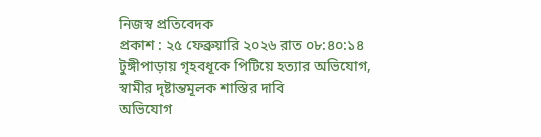নিজস্ব প্রতিবেদক
প্রকাশ : ২৫ ফেব্রুয়ারি ২০২৬ রাত ০৮:৪০:১৪
টুঙ্গীপাড়ায় গৃহবধূকে পিটিয়ে হত্যার অভিযোগ, স্বামীর দৃষ্টান্তমূলক শাস্তির দাবি
অভিযোগ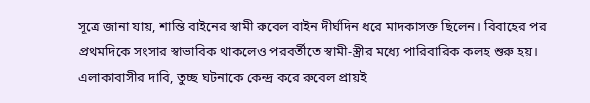সূত্রে জানা যায়, শান্তি বাইনের স্বামী রুবেল বাইন দীর্ঘদিন ধরে মাদকাসক্ত ছিলেন। বিবাহের পর প্রথমদিকে সংসার স্বাভাবিক থাকলেও পরবর্তীতে স্বামী-স্ত্রীর মধ্যে পারিবারিক কলহ শুরু হয়। এলাকাবাসীর দাবি, তুচ্ছ ঘটনাকে কেন্দ্র করে রুবেল প্রায়ই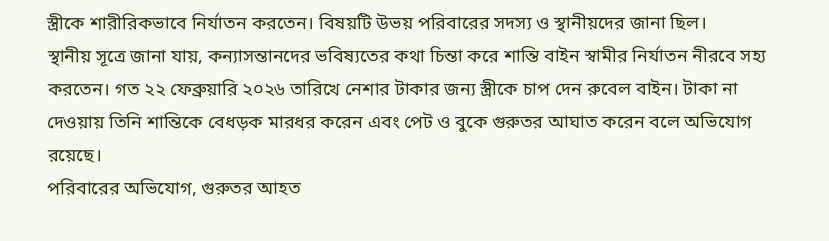স্ত্রীকে শারীরিকভাবে নির্যাতন করতেন। বিষয়টি উভয় পরিবারের সদস্য ও স্থানীয়দের জানা ছিল।
স্থানীয় সূত্রে জানা যায়, কন্যাসন্তানদের ভবিষ্যতের কথা চিন্তা করে শান্তি বাইন স্বামীর নির্যাতন নীরবে সহ্য করতেন। গত ২২ ফেব্রুয়ারি ২০২৬ তারিখে নেশার টাকার জন্য স্ত্রীকে চাপ দেন রুবেল বাইন। টাকা না দেওয়ায় তিনি শান্তিকে বেধড়ক মারধর করেন এবং পেট ও বুকে গুরুতর আঘাত করেন বলে অভিযোগ রয়েছে।
পরিবারের অভিযোগ, গুরুতর আহত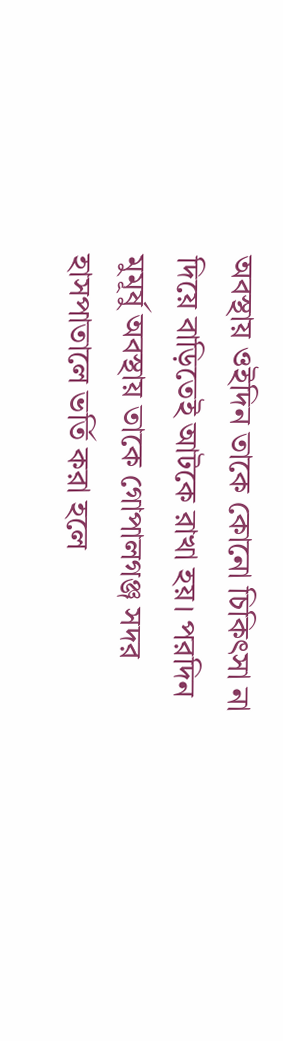অবস্থায় ওইদিন তাকে কোনো চিকিৎসা না দিয়ে বাড়িতেই আটকে রাখা হয়। পরদিন মুমূর্ষু অবস্থায় তাকে গোপালগঞ্জ সদর হাসপাতালে ভর্তি করা হলে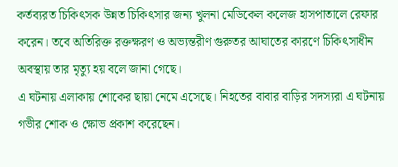কর্তব্যরত চিকিৎসক উন্নত চিকিৎসার জন্য খুলনা মেডিকেল কলেজ হাসপাতালে রেফার করেন। তবে অতিরিক্ত রক্তক্ষরণ ও অভ্যন্তরীণ গুরুতর আঘাতের কারণে চিকিৎসাধীন অবস্থায় তার মৃত্যু হয় বলে জানা গেছে।
এ ঘটনায় এলাকায় শোকের ছায়া নেমে এসেছে। নিহতের বাবার বাড়ির সদস্যরা এ ঘটনায় গভীর শোক ও ক্ষোভ প্রকাশ করেছেন।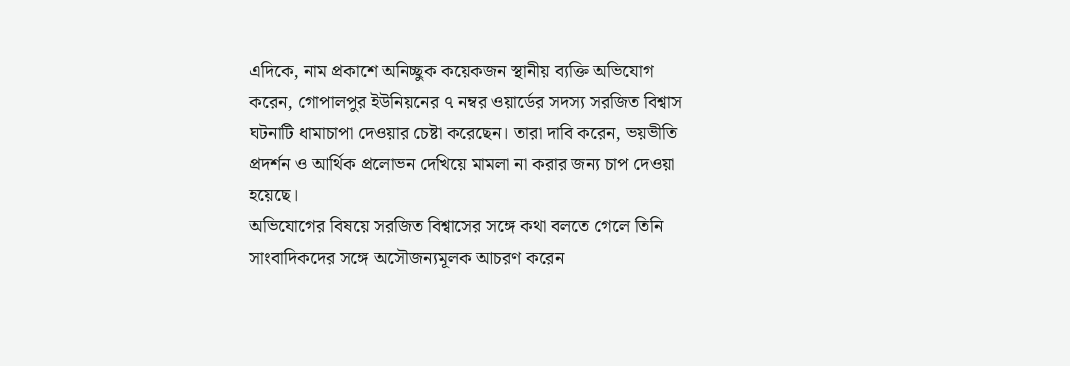এদিকে, নাম প্রকাশে অনিচ্ছুক কয়েকজন স্থানীয় ব্যক্তি অভিযোগ করেন, গোপালপুর ইউনিয়নের ৭ নম্বর ওয়ার্ডের সদস্য সরজিত বিশ্বাস ঘটনাটি ধামাচাপা দেওয়ার চেষ্টা করেছেন। তারা দাবি করেন, ভয়ভীতি প্রদর্শন ও আর্থিক প্রলোভন দেখিয়ে মামলা না করার জন্য চাপ দেওয়া হয়েছে।
অভিযোগের বিষয়ে সরজিত বিশ্বাসের সঙ্গে কথা বলতে গেলে তিনি সাংবাদিকদের সঙ্গে অসৌজন্যমূলক আচরণ করেন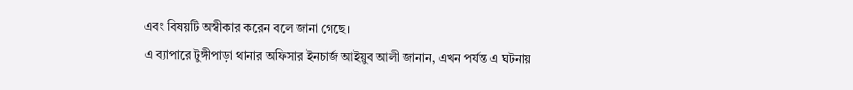এবং বিষয়টি অস্বীকার করেন বলে জানা গেছে।
এ ব্যাপারে টুঙ্গীপাড়া থানার অফিসার ইনচার্জ আইয়ুব আলী জানান, এখন পর্যন্ত এ ঘটনায়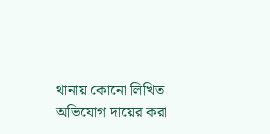থানায় কোনো লিখিত অভিযোগ দায়ের করা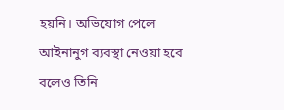হয়নি। অভিযোগ পেলে আইনানুগ ব্যবস্থা নেওয়া হবে বলেও তিনি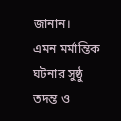জানান।
এমন মর্মান্তিক ঘটনার সুষ্ঠু তদন্ত ও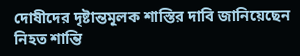দোষীদের দৃষ্টান্তমূলক শাস্তির দাবি জানিয়েছেন নিহত শান্তি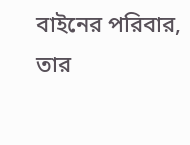বাইনের পরিবার, তার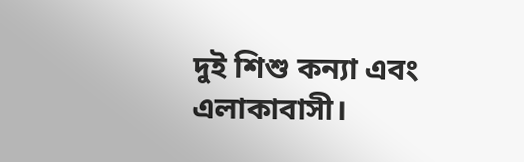দুই শিশু কন্যা এবং এলাকাবাসী।